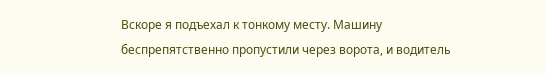Вскоре я подъехал к тонкому месту. Машину беспрепятственно пропустили через ворота, и водитель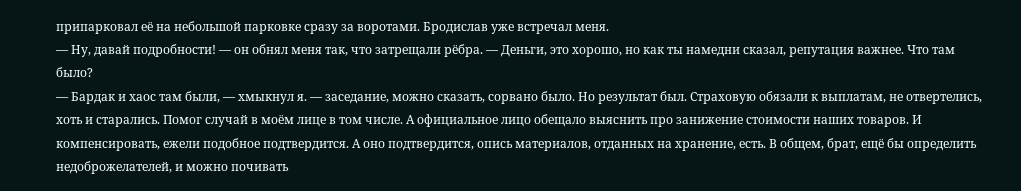припарковал её на небольшой парковке сразу за воротами. Бродислав уже встречал меня.
— Ну, давай подробности! — он обнял меня так, что затрещали рёбра. — Деньги, это хорошо, но как ты намедни сказал, репутация важнее. Что там было?
— Бардак и хаос там были, — хмыкнул я. — заседание, можно сказать, сорвано было. Но результат был. Страховую обязали к выплатам, не отвертелись, хоть и старались. Помог случай в моём лице в том числе. А официальное лицо обещало выяснить про занижение стоимости наших товаров. И компенсировать, ежели подобное подтвердится. А оно подтвердится, опись материалов, отданных на хранение, есть. В общем, брат, ещё бы определить недоброжелателей, и можно почивать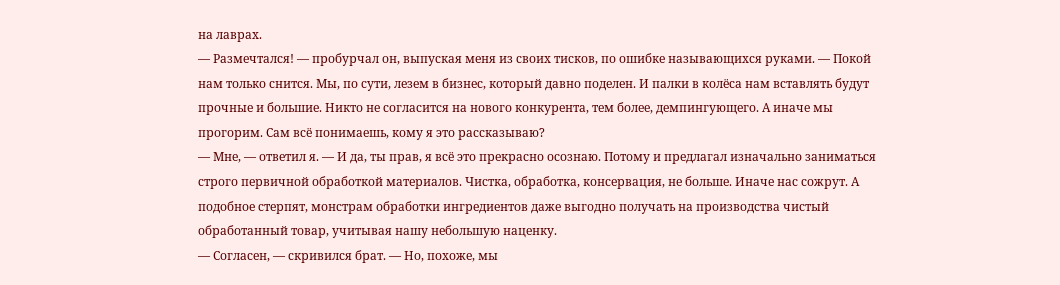на лаврах.
— Размечтался! — пробурчал он, выпуская меня из своих тисков, по ошибке называющихся руками. — Покой нам только снится. Мы, по сути, лезем в бизнес, который давно поделен. И палки в колёса нам вставлять будут прочные и большие. Никто не согласится на нового конкурента, тем более, демпингующего. А иначе мы прогорим. Сам всё понимаешь, кому я это рассказываю?
— Мне, — ответил я. — И да, ты прав, я всё это прекрасно осознаю. Потому и предлагал изначально заниматься строго первичной обработкой материалов. Чистка, обработка, консервация, не больше. Иначе нас сожрут. А подобное стерпят, монстрам обработки ингредиентов даже выгодно получать на производства чистый обработанный товар, учитывая нашу небольшую наценку.
— Согласен, — скривился брат. — Но, похоже, мы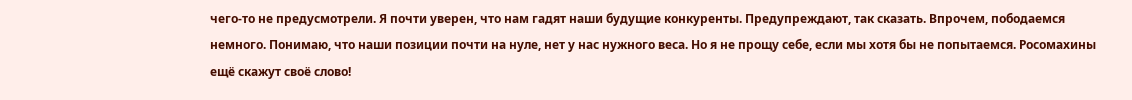чего-то не предусмотрели. Я почти уверен, что нам гадят наши будущие конкуренты. Предупреждают, так сказать. Впрочем, пободаемся немного. Понимаю, что наши позиции почти на нуле, нет у нас нужного веса. Но я не прощу себе, если мы хотя бы не попытаемся. Росомахины ещё скажут своё слово!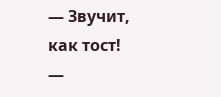— Звучит, как тост! —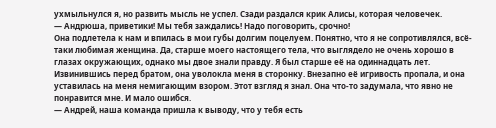ухмыльнулся я, но развить мысль не успел. Сзади раздался крик Алисы, которая человечек.
— Андрюша, приветики! Мы тебя заждались! Надо поговорить, срочно!
Она подлетела к нам и впилась в мои губы долгим поцелуем. Понятно, что я не сопротивлялся, всё-таки любимая женщина. Да, старше моего настоящего тела, что выглядело не очень хорошо в глазах окружающих, однако мы двое знали правду. Я был старше её на одиннадцать лет.
Извинившись перед братом, она уволокла меня в сторонку. Внезапно её игривость пропала, и она уставилась на меня немигающим взором. Этот взгляд я знал. Она что-то задумала, что явно не понравится мне. И мало ошибся.
— Андрей, наша команда пришла к выводу, что у тебя есть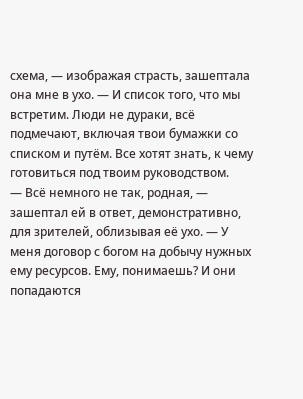схема, — изображая страсть, зашептала она мне в ухо. — И список того, что мы встретим. Люди не дураки, всё подмечают, включая твои бумажки со списком и путём. Все хотят знать, к чему готовиться под твоим руководством.
— Всё немного не так, родная, — зашептал ей в ответ, демонстративно, для зрителей, облизывая её ухо. — У меня договор с богом на добычу нужных ему ресурсов. Ему, понимаешь? И они попадаются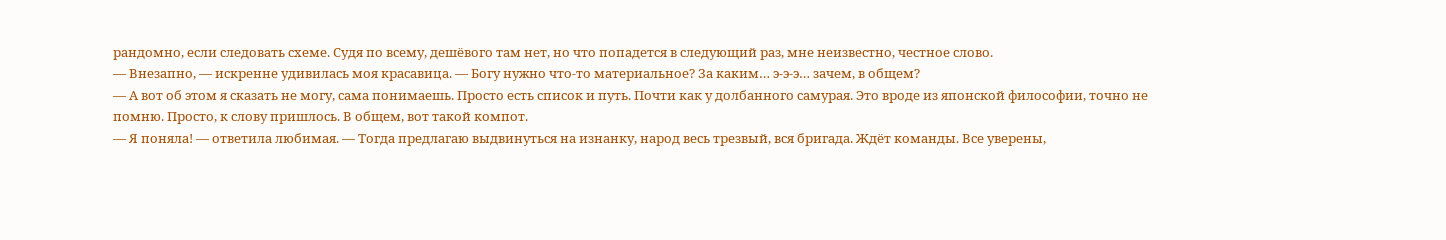рандомно, если следовать схеме. Судя по всему, дешёвого там нет, но что попадется в следующий раз, мне неизвестно, честное слово.
— Внезапно, — искренне удивилась моя красавица. — Богу нужно что-то материальное? За каким… э-э-э… зачем, в общем?
— А вот об этом я сказать не могу, сама понимаешь. Просто есть список и путь. Почти как у долбанного самурая. Это вроде из японской философии, точно не помню. Просто, к слову пришлось. В общем, вот такой компот.
— Я поняла! — ответила любимая. — Тогда предлагаю выдвинуться на изнанку, народ весь трезвый, вся бригада. Ждёт команды. Все уверены,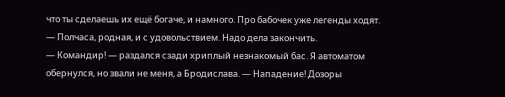что ты сделаешь их ещё богаче, и намного. Про бабочек уже легенды ходят.
— Полчаса, родная, и с удовольствием. Надо дела закончить.
— Командир! — раздался сзади хриплый незнакомый бас. Я автоматом обернулся, но звали не меня, а Бродислава. — Нападение! Дозоры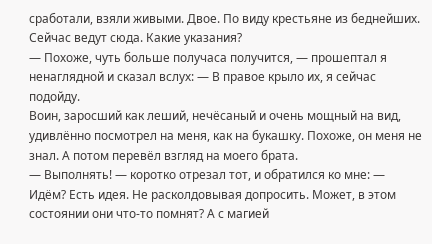сработали, взяли живыми. Двое. По виду крестьяне из беднейших. Сейчас ведут сюда. Какие указания?
— Похоже, чуть больше получаса получится, — прошептал я ненаглядной и сказал вслух: — В правое крыло их, я сейчас подойду.
Воин, заросший как леший, нечёсаный и очень мощный на вид, удивлённо посмотрел на меня, как на букашку. Похоже, он меня не знал. А потом перевёл взгляд на моего брата.
— Выполнять! — коротко отрезал тот, и обратился ко мне: — Идём? Есть идея. Не расколдовывая допросить. Может, в этом состоянии они что-то помнят? А с магией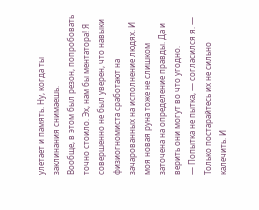улетает и память. Ну, когда ты заклинания снимаешь.
Вообще, в этом был резон, попробовать точно стоило. Эх, нам бы ментатора! Я совершенно не был уверен, что навыки физиогномиста сработают на зачарованных на исполнение людях. И моя новая руна тоже не слишком заточена на определение правды. Да и верить они могут во что угодно.
— Попытка не пытка, — согласился я. — Только постарайтесь их не сильно калечить. И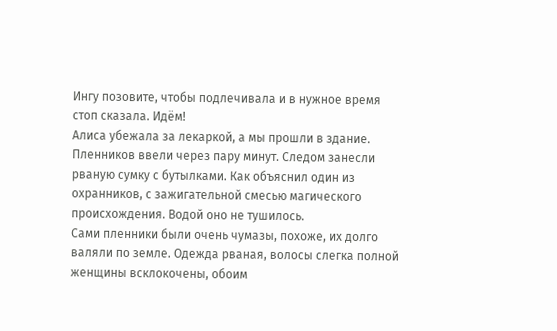Ингу позовите, чтобы подлечивала и в нужное время стоп сказала. Идём!
Алиса убежала за лекаркой, а мы прошли в здание. Пленников ввели через пару минут. Следом занесли рваную сумку с бутылками. Как объяснил один из охранников, с зажигательной смесью магического происхождения. Водой оно не тушилось.
Сами пленники были очень чумазы, похоже, их долго валяли по земле. Одежда рваная, волосы слегка полной женщины всклокочены, обоим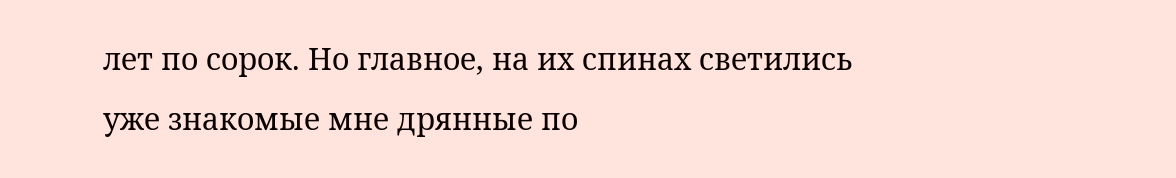лет по сорок. Но главное, на их спинах светились уже знакомые мне дрянные по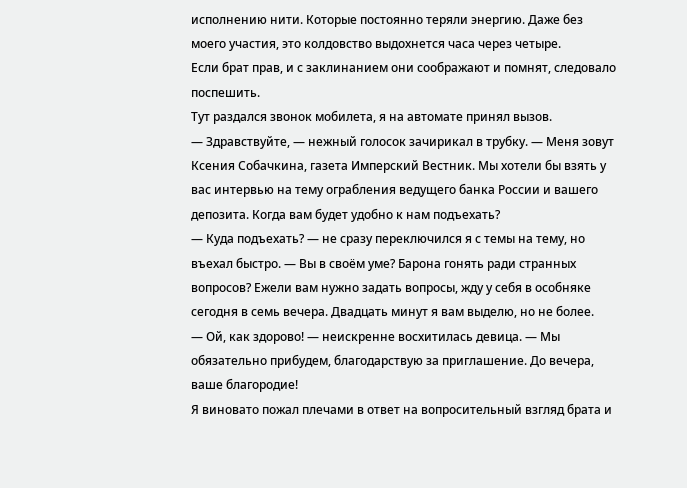исполнению нити. Которые постоянно теряли энергию. Даже без моего участия, это колдовство выдохнется часа через четыре.
Если брат прав, и с заклинанием они соображают и помнят, следовало поспешить.
Тут раздался звонок мобилета, я на автомате принял вызов.
— Здравствуйте, — нежный голосок зачирикал в трубку. — Меня зовут Ксения Собачкина, газета Имперский Вестник. Мы хотели бы взять у вас интервью на тему ограбления ведущего банка России и вашего депозита. Когда вам будет удобно к нам подъехать?
— Куда подъехать? — не сразу переключился я с темы на тему, но въехал быстро. — Вы в своём уме? Барона гонять ради странных вопросов? Ежели вам нужно задать вопросы, жду у себя в особняке сегодня в семь вечера. Двадцать минут я вам выделю, но не более.
— Ой, как здорово! — неискренне восхитилась девица. — Мы обязательно прибудем, благодарствую за приглашение. До вечера, ваше благородие!
Я виновато пожал плечами в ответ на вопросительный взгляд брата и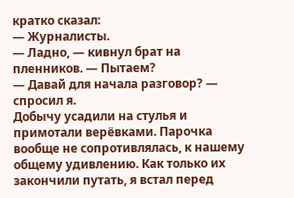кратко сказал:
— Журналисты.
— Ладно, — кивнул брат на пленников. — Пытаем?
— Давай для начала разговор? — спросил я.
Добычу усадили на стулья и примотали верёвками. Парочка вообще не сопротивлялась, к нашему общему удивлению. Как только их закончили путать, я встал перед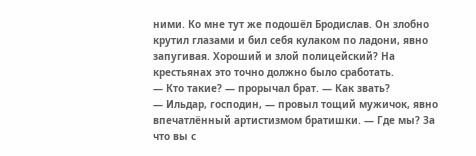ними. Ко мне тут же подошёл Бродислав. Он злобно крутил глазами и бил себя кулаком по ладони, явно запугивая. Хороший и злой полицейский? На крестьянах это точно должно было сработать.
— Кто такие? — прорычал брат. — Как звать?
— Ильдар, господин, — провыл тощий мужичок, явно впечатлённый артистизмом братишки. — Где мы? За что вы с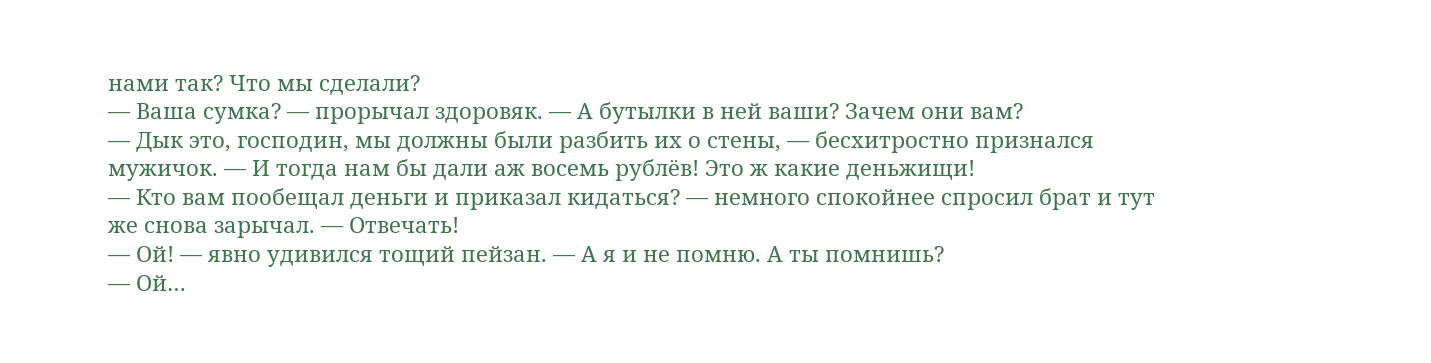нами так? Что мы сделали?
— Ваша сумка? — прорычал здоровяк. — А бутылки в ней ваши? Зачем они вам?
— Дык это, господин, мы должны были разбить их о стены, — бесхитростно признался мужичок. — И тогда нам бы дали аж восемь рублёв! Это ж какие деньжищи!
— Кто вам пообещал деньги и приказал кидаться? — немного спокойнее спросил брат и тут же снова зарычал. — Отвечать!
— Ой! — явно удивился тощий пейзан. — А я и не помню. А ты помнишь?
— Ой…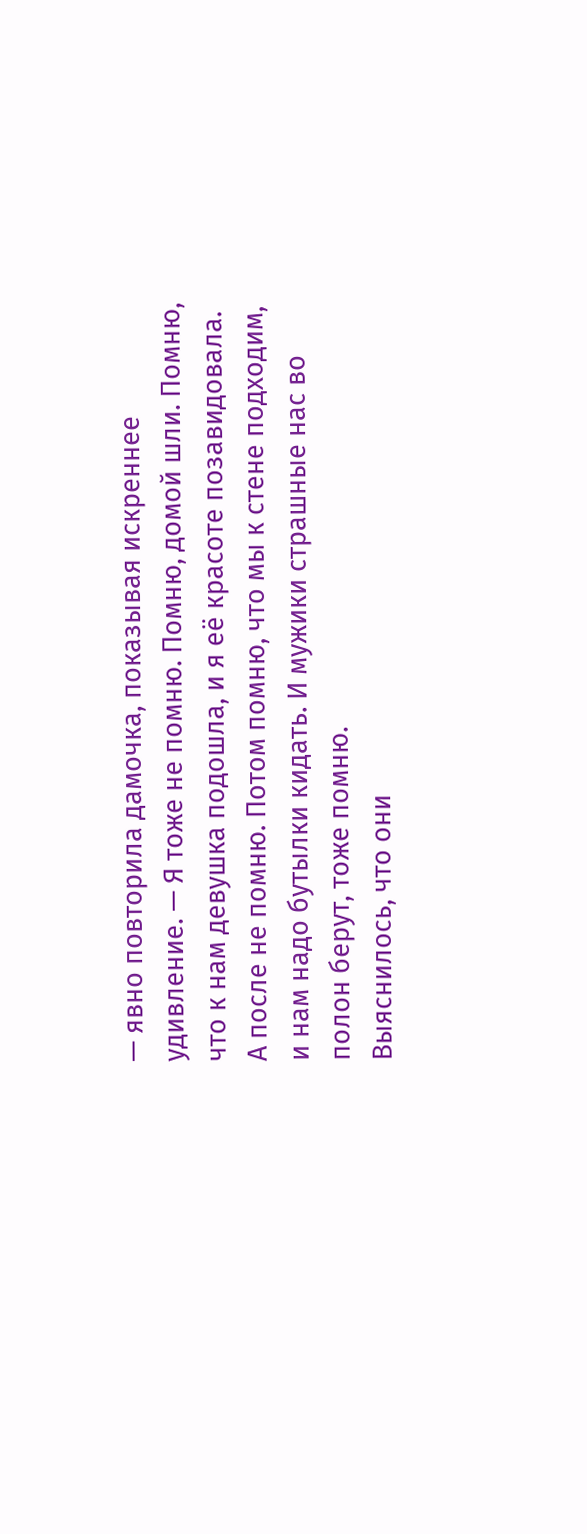— явно повторила дамочка, показывая искреннее удивление. — Я тоже не помню. Помню, домой шли. Помню, что к нам девушка подошла, и я её красоте позавидовала. А после не помню. Потом помню, что мы к стене подходим, и нам надо бутылки кидать. И мужики страшные нас во полон берут, тоже помню.
Выяснилось, что они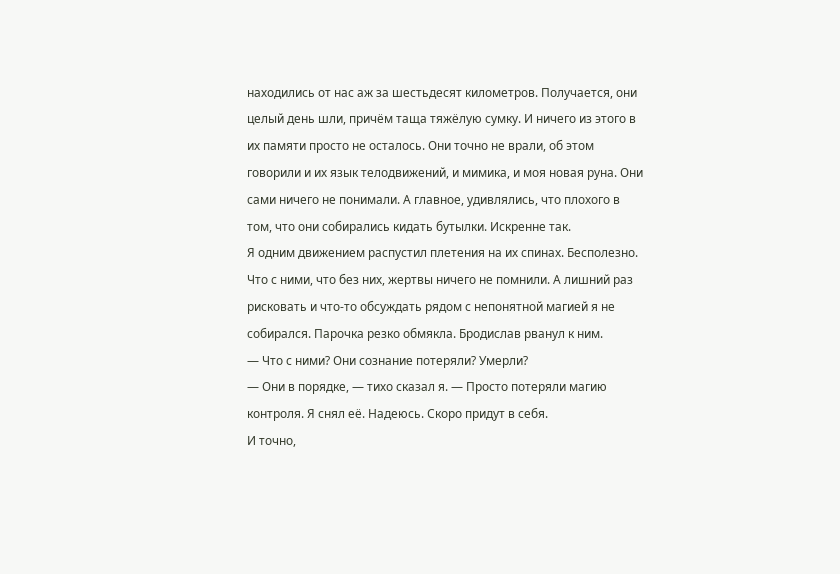находились от нас аж за шестьдесят километров. Получается, они целый день шли, причём таща тяжёлую сумку. И ничего из этого в их памяти просто не осталось. Они точно не врали, об этом говорили и их язык телодвижений, и мимика, и моя новая руна. Они сами ничего не понимали. А главное, удивлялись, что плохого в том, что они собирались кидать бутылки. Искренне так.
Я одним движением распустил плетения на их спинах. Бесполезно. Что с ними, что без них, жертвы ничего не помнили. А лишний раз рисковать и что-то обсуждать рядом с непонятной магией я не собирался. Парочка резко обмякла. Бродислав рванул к ним.
— Что с ними? Они сознание потеряли? Умерли?
— Они в порядке, — тихо сказал я. — Просто потеряли магию контроля. Я снял её. Надеюсь. Скоро придут в себя.
И точно,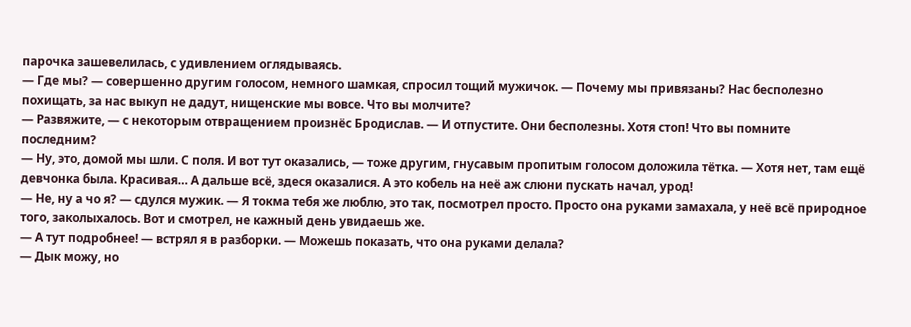парочка зашевелилась, с удивлением оглядываясь.
— Где мы? — совершенно другим голосом, немного шамкая, спросил тощий мужичок. — Почему мы привязаны? Нас бесполезно похищать, за нас выкуп не дадут, нищенские мы вовсе. Что вы молчите?
— Развяжите, — с некоторым отвращением произнёс Бродислав. — И отпустите. Они бесполезны. Хотя стоп! Что вы помните последним?
— Ну, это, домой мы шли. С поля. И вот тут оказались, — тоже другим, гнусавым пропитым голосом доложила тётка. — Хотя нет, там ещё девчонка была. Красивая… А дальше всё, здеся оказалися. А это кобель на неё аж слюни пускать начал, урод!
— Не, ну а чо я? — сдулся мужик. — Я токма тебя же люблю, это так, посмотрел просто. Просто она руками замахала, у неё всё природное того, заколыхалось. Вот и смотрел, не кажный день увидаешь же.
— А тут подробнее! — встрял я в разборки. — Можешь показать, что она руками делала?
— Дык можу, но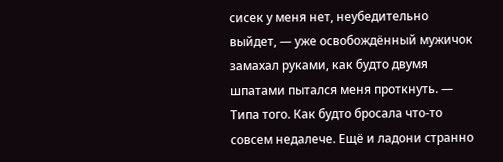сисек у меня нет, неубедительно выйдет, — уже освобождённый мужичок замахал руками, как будто двумя шпатами пытался меня проткнуть. — Типа того. Как будто бросала что-то совсем недалече. Ещё и ладони странно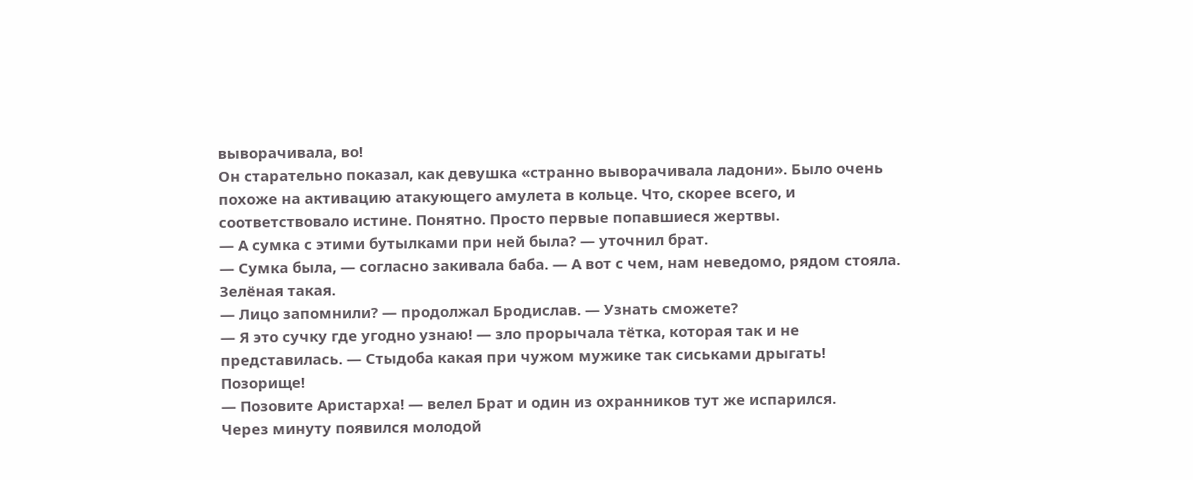выворачивала, во!
Он старательно показал, как девушка «странно выворачивала ладони». Было очень похоже на активацию атакующего амулета в кольце. Что, скорее всего, и соответствовало истине. Понятно. Просто первые попавшиеся жертвы.
— А сумка с этими бутылками при ней была? — уточнил брат.
— Сумка была, — согласно закивала баба. — А вот с чем, нам неведомо, рядом стояла. Зелёная такая.
— Лицо запомнили? — продолжал Бродислав. — Узнать сможете?
— Я это сучку где угодно узнаю! — зло прорычала тётка, которая так и не представилась. — Стыдоба какая при чужом мужике так сиськами дрыгать! Позорище!
— Позовите Аристарха! — велел Брат и один из охранников тут же испарился.
Через минуту появился молодой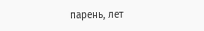парень, лет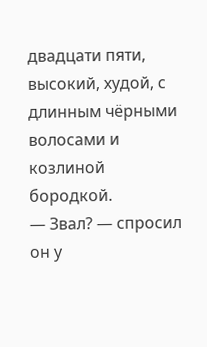двадцати пяти, высокий, худой, с длинным чёрными волосами и козлиной бородкой.
— Звал? — спросил он у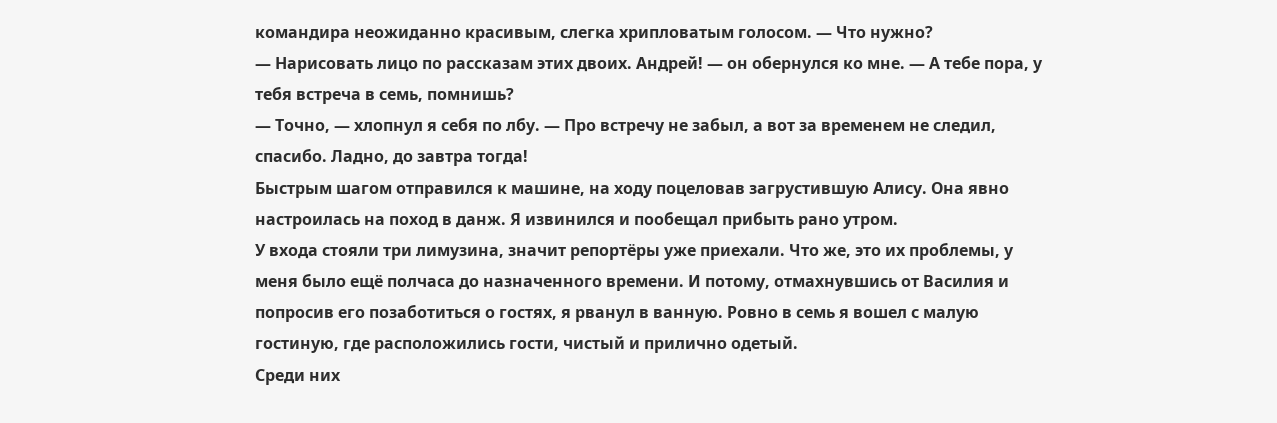командира неожиданно красивым, слегка хрипловатым голосом. — Что нужно?
— Нарисовать лицо по рассказам этих двоих. Андрей! — он обернулся ко мне. — А тебе пора, у тебя встреча в семь, помнишь?
— Точно, — хлопнул я себя по лбу. — Про встречу не забыл, а вот за временем не следил, спасибо. Ладно, до завтра тогда!
Быстрым шагом отправился к машине, на ходу поцеловав загрустившую Алису. Она явно настроилась на поход в данж. Я извинился и пообещал прибыть рано утром.
У входа стояли три лимузина, значит репортёры уже приехали. Что же, это их проблемы, у меня было ещё полчаса до назначенного времени. И потому, отмахнувшись от Василия и попросив его позаботиться о гостях, я рванул в ванную. Ровно в семь я вошел с малую гостиную, где расположились гости, чистый и прилично одетый.
Среди них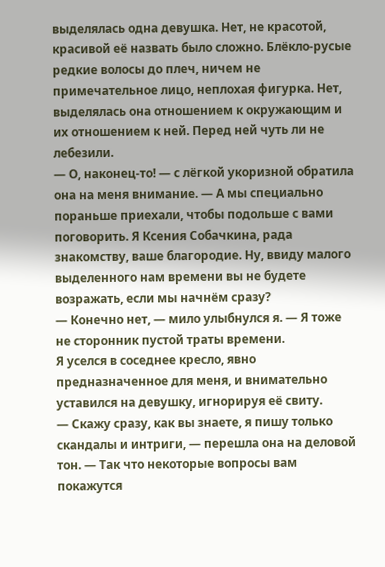выделялась одна девушка. Нет, не красотой, красивой её назвать было сложно. Блёкло-русые редкие волосы до плеч, ничем не примечательное лицо, неплохая фигурка. Нет, выделялась она отношением к окружающим и их отношением к ней. Перед ней чуть ли не лебезили.
— О, наконец-то! — с лёгкой укоризной обратила она на меня внимание. — А мы специально пораньше приехали, чтобы подольше с вами поговорить. Я Ксения Собачкина, рада знакомству, ваше благородие. Ну, ввиду малого выделенного нам времени вы не будете возражать, если мы начнём сразу?
— Конечно нет, — мило улыбнулся я. — Я тоже не сторонник пустой траты времени.
Я уселся в соседнее кресло, явно предназначенное для меня, и внимательно уставился на девушку, игнорируя её свиту.
— Скажу сразу, как вы знаете, я пишу только скандалы и интриги, — перешла она на деловой тон. — Так что некоторые вопросы вам покажутся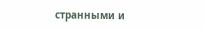странными и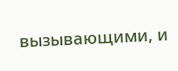вызывающими, и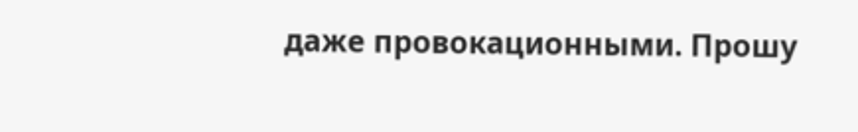даже провокационными. Прошу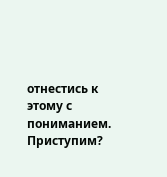отнестись к этому с пониманием. Приступим?